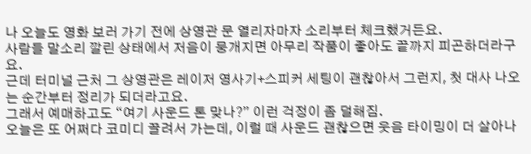나 오늘도 영화 보러 가기 전에 상영관 문 열리자마자 소리부터 체크했거든요.
사람들 말소리 깔린 상태에서 저음이 뭉개지면 아무리 작품이 좋아도 끝까지 피곤하더라구요.
근데 터미널 근처 그 상영관은 레이저 영사기+스피커 세팅이 괜찮아서 그런지, 첫 대사 나오는 순간부터 정리가 되더라고요.
그래서 예매하고도 “여기 사운드 톤 맞나?” 이런 걱정이 좀 덜해짐.
오늘은 또 어쩌다 코미디 끌려서 가는데, 이럴 때 사운드 괜찮으면 웃음 타이밍이 더 살아나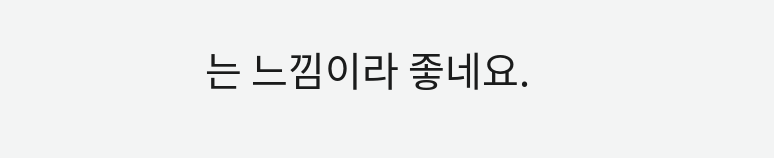는 느낌이라 좋네요.